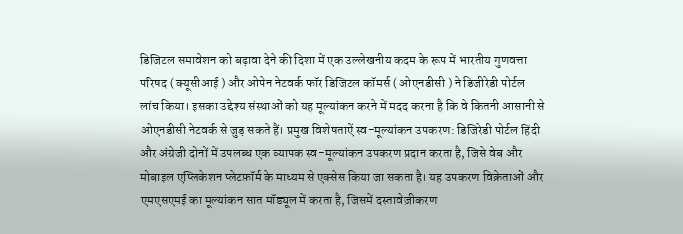डिजिटल समावेशन को बढ़ावा देने की दिशा में एक उल्लेखनीय कदम के रूप में भारतीय गुणवत्ता परिषद ( क्यूसीआई ) और ओपेन नेटवर्क फॉर डिजिटल कॉमर्स ( ओएनडीसी ) ने डिजीरेडी पोर्टल लांच किया। इसका उद्देश्य संस्थाओं को यह मूल्यांकन करने में मदद करना है कि वे कितनी आसानी से ओएनडीसी नेटवर्क से जुड़ सकते हैं। प्रमुख विशेषताऐं स्व-मूल्यांकन उपकरण: डिजिरेडी पोर्टल हिंदी और अंग्रेजी दोनों में उपलब्ध एक व्यापक स्व-मूल्यांकन उपकरण प्रदान करता है, जिसे वेब और मोबाइल एप्लिकेशन प्लेटफ़ॉर्म के माध्यम से एक्सेस किया जा सकता है। यह उपकरण विक्रेताओं और एमएसएमई का मूल्यांकन सात मॉड्यूल में करता है, जिसमें दस्तावेज़ीकरण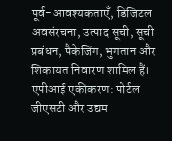पूर्व-आवश्यकताएँ, डिजिटल अवसंरचना, उत्पाद सूची, सूची प्रबंधन, पैकेजिंग, भुगतान और शिकायत निवारण शामिल हैं। एपीआई एकीकरण: पोर्टल जीएसटी और उद्यम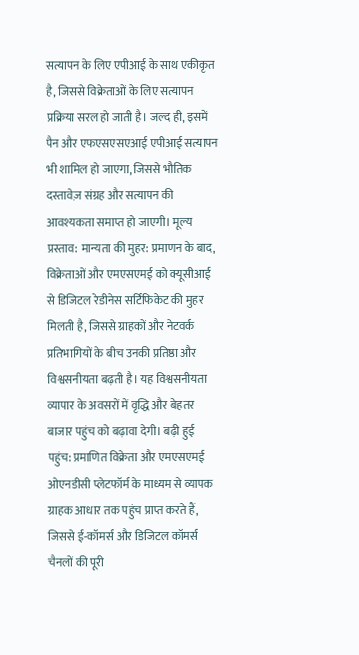सत्यापन के लिए एपीआई के साथ एकीकृत है, जिससे विक्रेताओं के लिए सत्यापन प्रक्रिया सरल हो जाती है। जल्द ही, इसमें पैन और एफएसएसएआई एपीआई सत्यापन भी शामिल हो जाएगा, जिससे भौतिक दस्तावेज़ संग्रह और सत्यापन की आवश्यकता समाप्त हो जाएगी। मूल्य प्रस्ताव: मान्यता की मुहर: प्रमाणन के बाद, विक्रेताओं और एमएसएमई को क्यूसीआई से डिजिटल रेडीनेस सर्टिफिकेट की मुहर मिलती है, जिससे ग्राहकों और नेटवर्क प्रतिभागियों के बीच उनकी प्रतिष्ठा और विश्वसनीयता बढ़ती है। यह विश्वसनीयता व्यापार के अवसरों में वृद्धि और बेहतर बाजार पहुंच को बढ़ावा देगी। बढ़ी हुई पहुंच: प्रमाणित विक्रेता और एमएसएमई ओएनडीसी प्लेटफॉर्म के माध्यम से व्यापक ग्राहक आधार तक पहुंच प्राप्त करते हैं, जिससे ई-कॉमर्स और डिजिटल कॉमर्स चैनलों की पूरी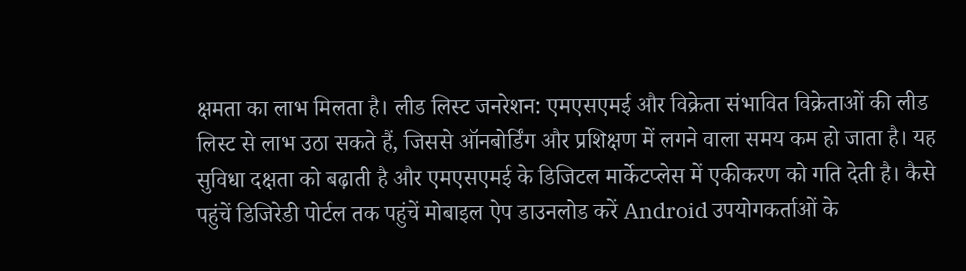क्षमता का लाभ मिलता है। लीड लिस्ट जनरेशन: एमएसएमई और विक्रेता संभावित विक्रेताओं की लीड लिस्ट से लाभ उठा सकते हैं, जिससे ऑनबोर्डिंग और प्रशिक्षण में लगने वाला समय कम हो जाता है। यह सुविधा दक्षता को बढ़ाती है और एमएसएमई के डिजिटल मार्केटप्लेस में एकीकरण को गति देती है। कैसे पहुंचें डिजिरेडी पोर्टल तक पहुंचें मोबाइल ऐप डाउनलोड करें Android उपयोगकर्ताओं के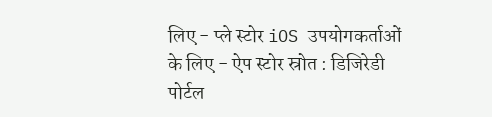लिए - प्ले स्टोर iOS उपयोगकर्ताओं के लिए - ऐप स्टोर स्रोत : डिजिरेडी पोर्टल